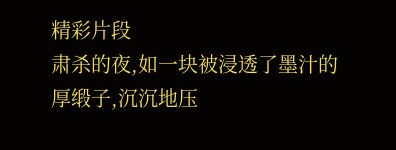精彩片段
肃杀的夜,如一块被浸透了墨汁的厚缎子,沉沉地压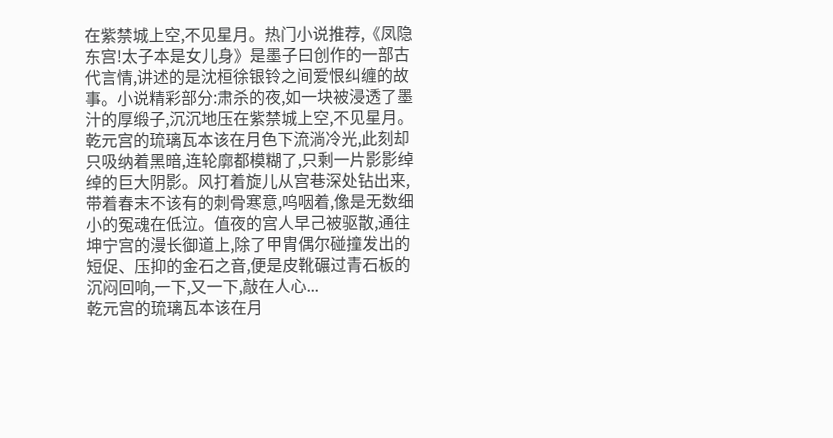在紫禁城上空,不见星月。热门小说推荐,《凤隐东宫!太子本是女儿身》是墨子曰创作的一部古代言情,讲述的是沈桓徐银铃之间爱恨纠缠的故事。小说精彩部分:肃杀的夜,如一块被浸透了墨汁的厚缎子,沉沉地压在紫禁城上空,不见星月。乾元宫的琉璃瓦本该在月色下流淌冷光,此刻却只吸纳着黑暗,连轮廓都模糊了,只剩一片影影绰绰的巨大阴影。风打着旋儿从宫巷深处钻出来,带着春末不该有的刺骨寒意,呜咽着,像是无数细小的冤魂在低泣。值夜的宫人早己被驱散,通往坤宁宫的漫长御道上,除了甲胄偶尔碰撞发出的短促、压抑的金石之音,便是皮靴碾过青石板的沉闷回响,一下,又一下,敲在人心...
乾元宫的琉璃瓦本该在月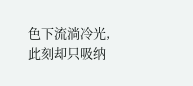色下流淌冷光,此刻却只吸纳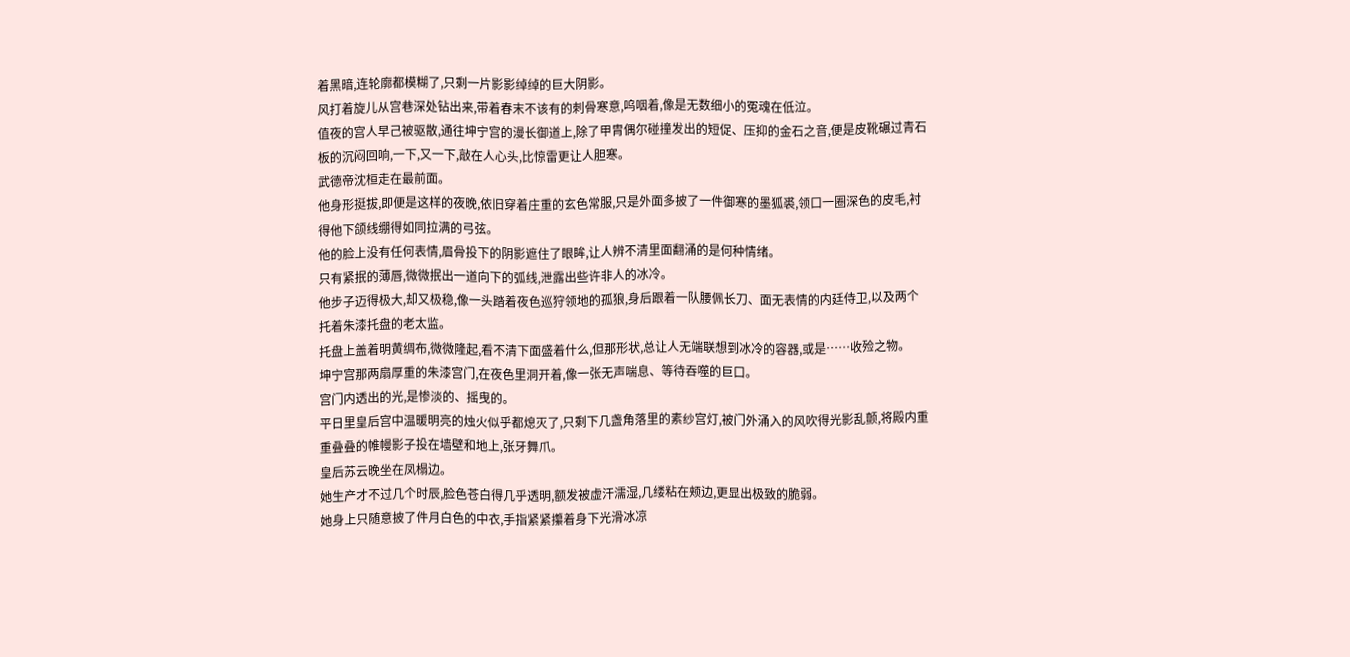着黑暗,连轮廓都模糊了,只剩一片影影绰绰的巨大阴影。
风打着旋儿从宫巷深处钻出来,带着春末不该有的刺骨寒意,呜咽着,像是无数细小的冤魂在低泣。
值夜的宫人早己被驱散,通往坤宁宫的漫长御道上,除了甲胄偶尔碰撞发出的短促、压抑的金石之音,便是皮靴碾过青石板的沉闷回响,一下,又一下,敲在人心头,比惊雷更让人胆寒。
武德帝沈桓走在最前面。
他身形挺拔,即便是这样的夜晚,依旧穿着庄重的玄色常服,只是外面多披了一件御寒的墨狐裘,领口一圈深色的皮毛,衬得他下颌线绷得如同拉满的弓弦。
他的脸上没有任何表情,眉骨投下的阴影遮住了眼眸,让人辨不清里面翻涌的是何种情绪。
只有紧抿的薄唇,微微抿出一道向下的弧线,泄露出些许非人的冰冷。
他步子迈得极大,却又极稳,像一头踏着夜色巡狩领地的孤狼,身后跟着一队腰佩长刀、面无表情的内廷侍卫,以及两个托着朱漆托盘的老太监。
托盘上盖着明黄绸布,微微隆起,看不清下面盛着什么,但那形状,总让人无端联想到冰冷的容器,或是……收殓之物。
坤宁宫那两扇厚重的朱漆宫门,在夜色里洞开着,像一张无声喘息、等待吞噬的巨口。
宫门内透出的光,是惨淡的、摇曳的。
平日里皇后宫中温暖明亮的烛火似乎都熄灭了,只剩下几盏角落里的素纱宫灯,被门外涌入的风吹得光影乱颤,将殿内重重叠叠的帷幔影子投在墙壁和地上,张牙舞爪。
皇后苏云晚坐在凤榻边。
她生产才不过几个时辰,脸色苍白得几乎透明,额发被虚汗濡湿,几缕粘在颊边,更显出极致的脆弱。
她身上只随意披了件月白色的中衣,手指紧紧攥着身下光滑冰凉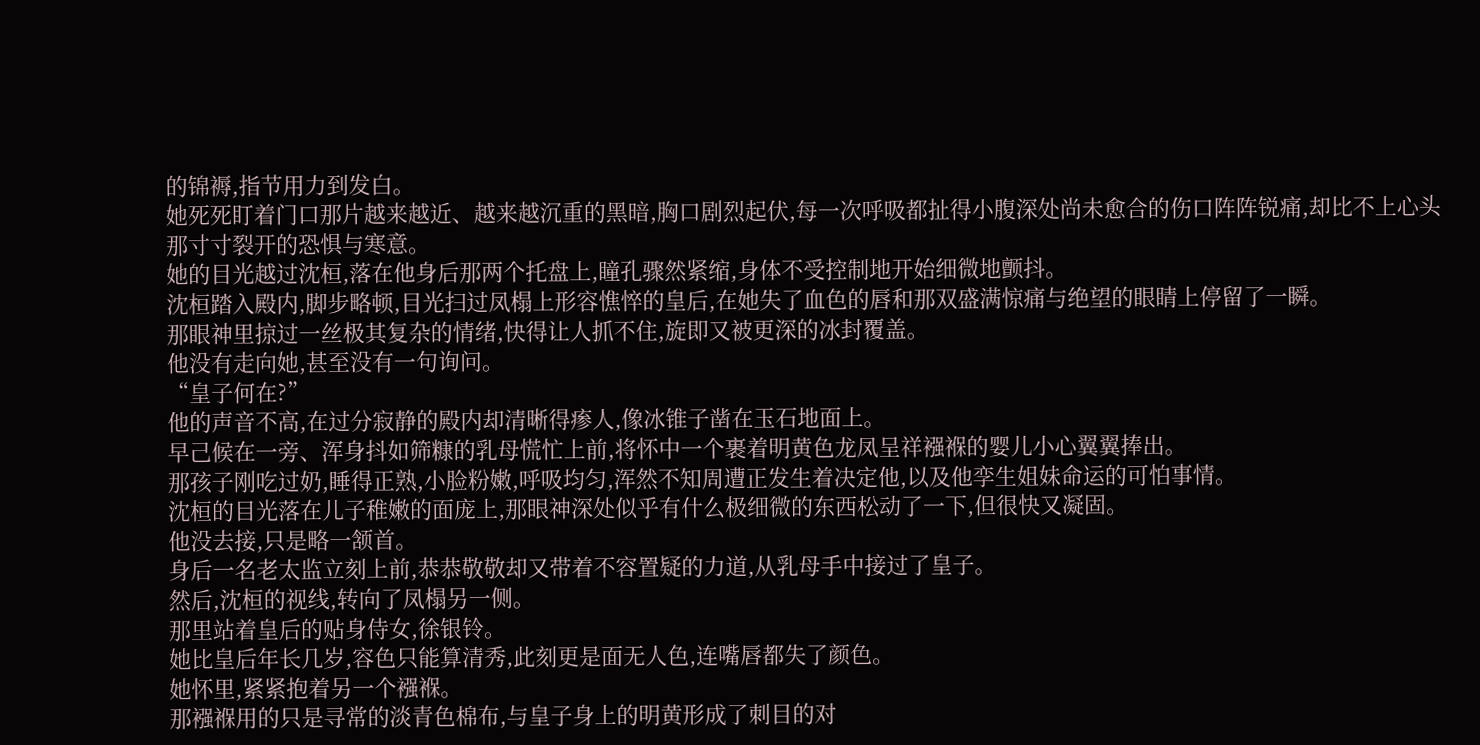的锦褥,指节用力到发白。
她死死盯着门口那片越来越近、越来越沉重的黑暗,胸口剧烈起伏,每一次呼吸都扯得小腹深处尚未愈合的伤口阵阵锐痛,却比不上心头那寸寸裂开的恐惧与寒意。
她的目光越过沈桓,落在他身后那两个托盘上,瞳孔骤然紧缩,身体不受控制地开始细微地颤抖。
沈桓踏入殿内,脚步略顿,目光扫过凤榻上形容憔悴的皇后,在她失了血色的唇和那双盛满惊痛与绝望的眼睛上停留了一瞬。
那眼神里掠过一丝极其复杂的情绪,快得让人抓不住,旋即又被更深的冰封覆盖。
他没有走向她,甚至没有一句询问。
“皇子何在?”
他的声音不高,在过分寂静的殿内却清晰得瘆人,像冰锥子凿在玉石地面上。
早己候在一旁、浑身抖如筛糠的乳母慌忙上前,将怀中一个裹着明黄色龙凤呈祥襁褓的婴儿小心翼翼捧出。
那孩子刚吃过奶,睡得正熟,小脸粉嫩,呼吸均匀,浑然不知周遭正发生着决定他,以及他孪生姐妹命运的可怕事情。
沈桓的目光落在儿子稚嫩的面庞上,那眼神深处似乎有什么极细微的东西松动了一下,但很快又凝固。
他没去接,只是略一颔首。
身后一名老太监立刻上前,恭恭敬敬却又带着不容置疑的力道,从乳母手中接过了皇子。
然后,沈桓的视线,转向了凤榻另一侧。
那里站着皇后的贴身侍女,徐银铃。
她比皇后年长几岁,容色只能算清秀,此刻更是面无人色,连嘴唇都失了颜色。
她怀里,紧紧抱着另一个襁褓。
那襁褓用的只是寻常的淡青色棉布,与皇子身上的明黄形成了刺目的对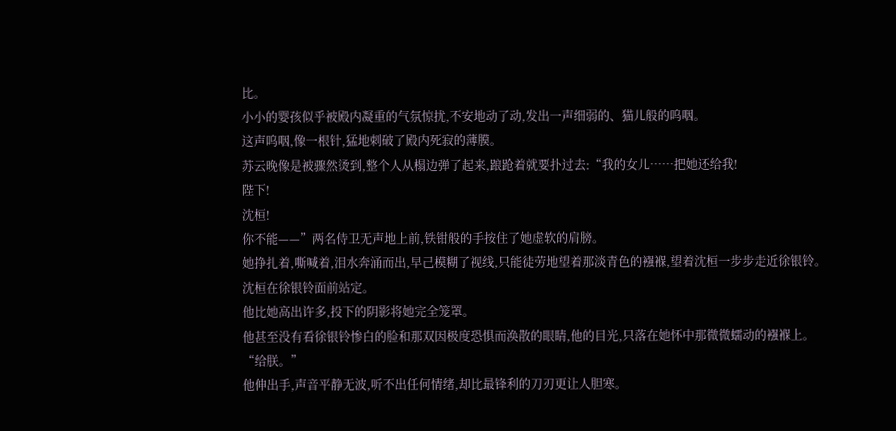比。
小小的婴孩似乎被殿内凝重的气氛惊扰,不安地动了动,发出一声细弱的、猫儿般的呜咽。
这声呜咽,像一根针,猛地刺破了殿内死寂的薄膜。
苏云晚像是被骤然烫到,整个人从榻边弹了起来,踉跄着就要扑过去:“我的女儿……把她还给我!
陛下!
沈桓!
你不能——”两名侍卫无声地上前,铁钳般的手按住了她虚软的肩膀。
她挣扎着,嘶喊着,泪水奔涌而出,早己模糊了视线,只能徒劳地望着那淡青色的襁褓,望着沈桓一步步走近徐银铃。
沈桓在徐银铃面前站定。
他比她高出许多,投下的阴影将她完全笼罩。
他甚至没有看徐银铃惨白的脸和那双因极度恐惧而涣散的眼睛,他的目光,只落在她怀中那微微蠕动的襁褓上。
“给朕。”
他伸出手,声音平静无波,听不出任何情绪,却比最锋利的刀刃更让人胆寒。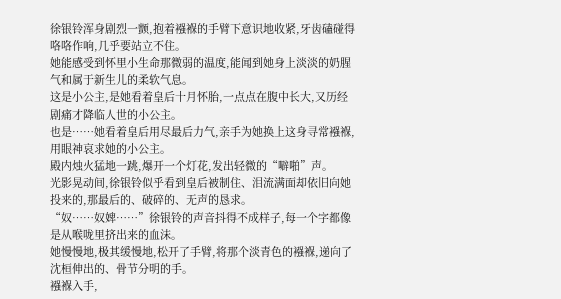徐银铃浑身剧烈一颤,抱着襁褓的手臂下意识地收紧,牙齿磕碰得咯咯作响,几乎要站立不住。
她能感受到怀里小生命那微弱的温度,能闻到她身上淡淡的奶腥气和属于新生儿的柔软气息。
这是小公主,是她看着皇后十月怀胎,一点点在腹中长大,又历经剧痛才降临人世的小公主。
也是……她看着皇后用尽最后力气,亲手为她换上这身寻常襁褓,用眼神哀求她的小公主。
殿内烛火猛地一跳,爆开一个灯花,发出轻微的“噼啪”声。
光影晃动间,徐银铃似乎看到皇后被制住、泪流满面却依旧向她投来的,那最后的、破碎的、无声的恳求。
“奴……奴婢……”徐银铃的声音抖得不成样子,每一个字都像是从喉咙里挤出来的血沫。
她慢慢地,极其缓慢地,松开了手臂,将那个淡青色的襁褓,递向了沈桓伸出的、骨节分明的手。
襁褓入手,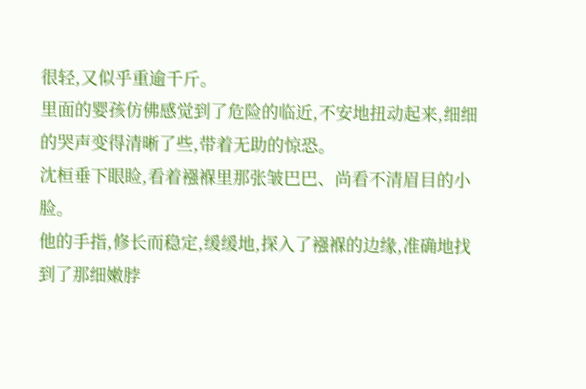很轻,又似乎重逾千斤。
里面的婴孩仿佛感觉到了危险的临近,不安地扭动起来,细细的哭声变得清晰了些,带着无助的惊恐。
沈桓垂下眼睑,看着襁褓里那张皱巴巴、尚看不清眉目的小脸。
他的手指,修长而稳定,缓缓地,探入了襁褓的边缘,准确地找到了那细嫩脖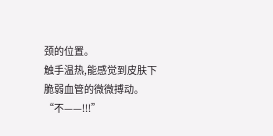颈的位置。
触手温热,能感觉到皮肤下脆弱血管的微微搏动。
“不——!!!”